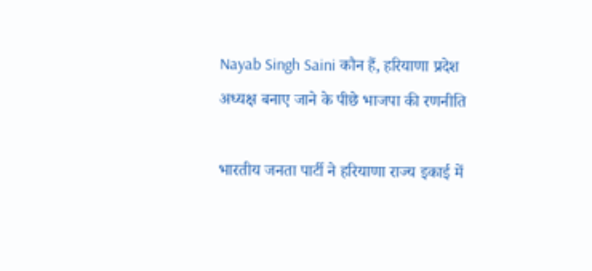Nayab Singh Saini कौन हैं, हरियाणा प्रदेश अध्यक्ष बनाए जाने के पीछे भाजपा की रणनीति

भारतीय जनता पार्टी ने हरियाणा राज्य इकाई में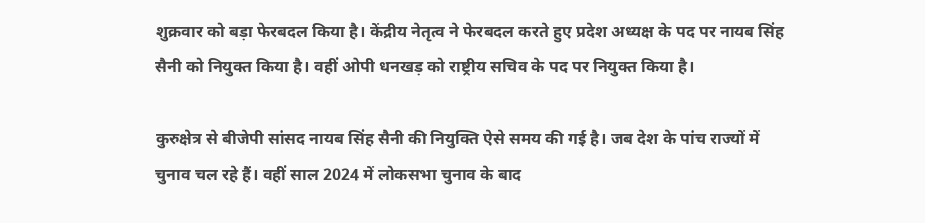शुक्रवार को बड़ा फेरबदल किया है। केंद्रीय नेतृत्व ने फेरबदल करते हुए प्रदेश अध्यक्ष के पद पर नायब सिंह सैनी को नियुक्त किया है। वहीं ओपी धनखड़ को राष्ट्रीय सचिव के पद पर नियुक्त किया है।

कुरुक्षेत्र से बीजेपी सांसद नायब सिंह सैनी की नियुक्ति ऐसे समय की गई है। जब देश के पांच राज्यों में चुनाव चल रहे हैं। वहीं साल 2024 में लोकसभा चुनाव के बाद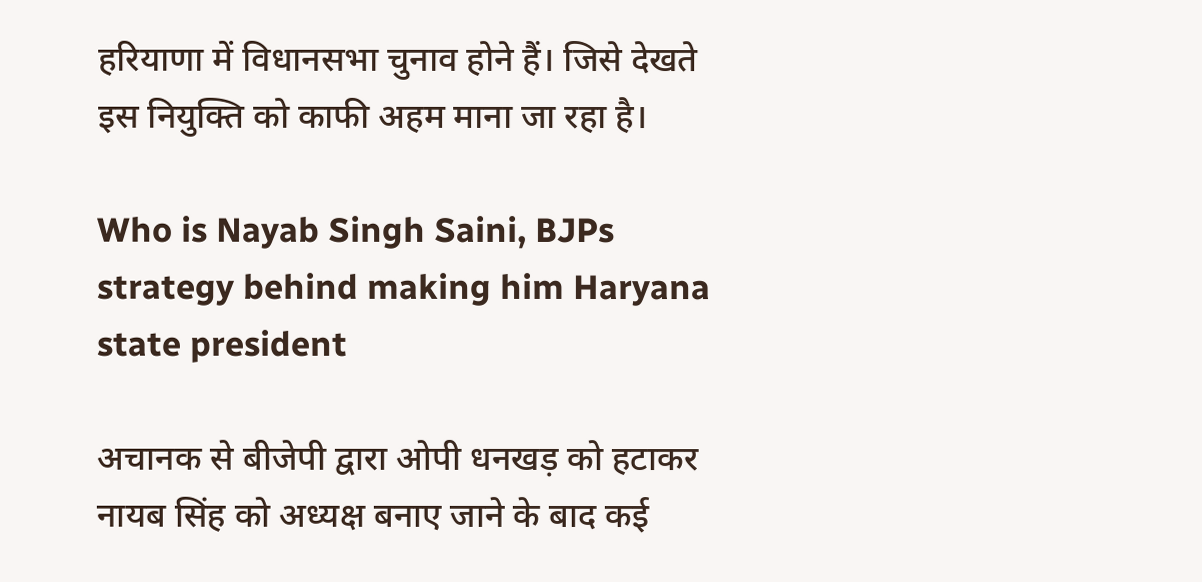हरियाणा में विधानसभा चुनाव होने हैं। जिसे देखते इस नियुक्ति को काफी अहम माना जा रहा है।

Who is Nayab Singh Saini, BJPs strategy behind making him Haryana state president

अचानक से बीजेपी द्वारा ओपी धनखड़ को हटाकर नायब सिंह को अध्यक्ष बनाए जाने के बाद कई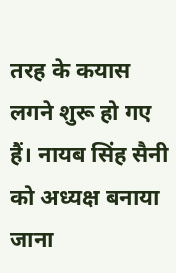तरह के कयास लगने शुरू हो गए हैं। नायब सिंह सैनी को अध्यक्ष बनाया जाना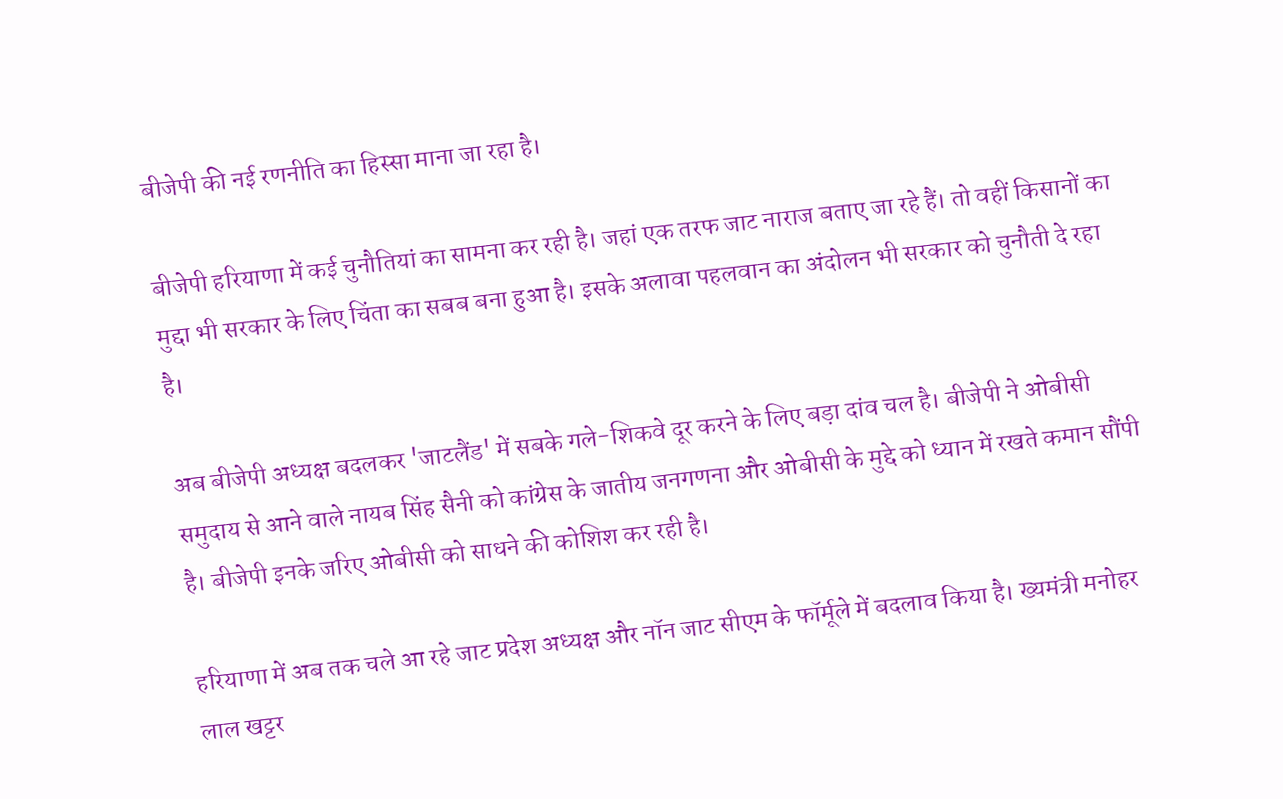बीजेपी की नई रणनीति का हिस्सा माना जा रहा है।

बीजेपी हरियाणा में कई चुनौतियां का सामना कर रही है। जहां एक तरफ जाट नाराज बताए जा रहे हैं। तो वहीं किसानों का मुद्दा भी सरकार के लिए चिंता का सबब बना हुआ है। इसके अलावा पहलवान का अंदोलन भी सरकार को चुनौती दे रहा है।

अब बीजेपी अध्यक्ष बदलकर 'जाटलैंड' में सबके गले-शिकवे दूर करने के लिए बड़ा दांव चल है। बीजेपी ने ओबीसी समुदाय से आने वाले नायब सिंह सैनी को कांग्रेस के जातीय जनगणना और ओबीसी के मुद्दे को ध्यान में रखते कमान सौंपी है। बीजेपी इनके जरिए ओबीसी को साधने की कोशिश कर रही है।

हरियाणा में अब तक चले आ रहे जाट प्रदेश अध्यक्ष और नॉन जाट सीएम के फॉर्मूले में बदलाव किया है। ख्यमंत्री मनोहर लाल खट्टर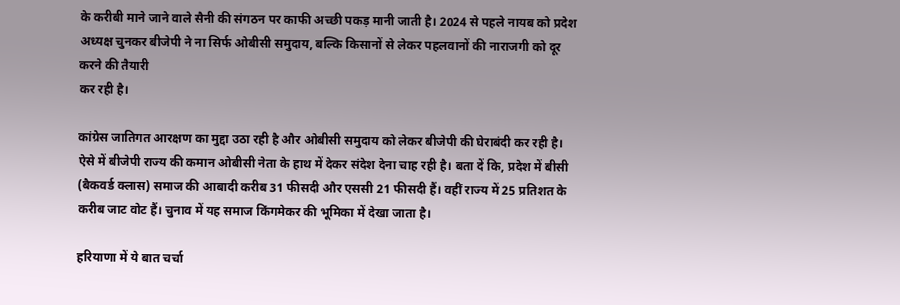के करीबी माने जाने वाले सैनी की संगठन पर काफी अच्छी पकड़ मानी जाती है। 2024 से पहले नायब को प्रदेश अध्यक्ष चुनकर बीजेपी ने ना सिर्फ ओबीसी समुदाय, बल्कि किसानों से लेकर पहलवानों की नाराजगी को दूर करने की तैयारी
कर रही है।

कांग्रेस जातिगत आरक्षण का मुद्दा उठा रही है और ओबीसी समुदाय को लेकर बीजेपी की घेराबंदी कर रही है। ऐसे में बीजेपी राज्य की कमान ओबीसी नेता के हाथ में देकर संदेश देना चाह रही है। बता दें कि, प्रदेश में बीसी (बैकवर्ड क्लास) समाज की आबादी करीब 31 फीसदी और एससी 21 फीसदी हैं। वहीं राज्य में 25 प्रतिशत के करीब जाट वोट हैं। चुनाव में यह समाज किंगमेकर की भूमिका में देखा जाता है।

हरियाणा में ये बात चर्चा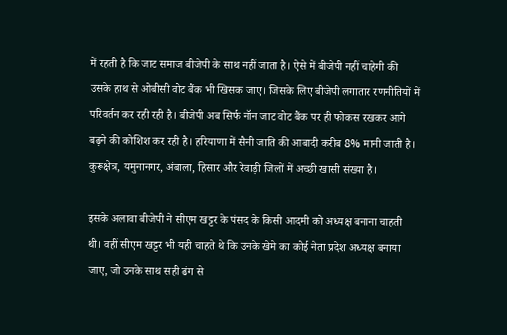में रहती है कि जाट समाज बीजेपी के साथ नहीं जाता है। ऐसे में बीजेपी नहीं चाहेगी की उसके हाथ से ओबीसी वोट बैंक भी खिसक जाए। जिसके लिए बीजेपी लगातार रणनीतियों में परिवर्तन कर रही रही है। बीजेपी अब सिर्फ नॉन जाट वोट बैंक पर ही फोकस रखकर आगे बढ़ने की कोशिश कर रही है। हरियाणा में सैनी जाति की आबादी करीब 8% मानी जाती है। कुरूक्षेत्र, यमुनानगर, अंबाला, हिसार और रेवाड़ी जिलों में अच्छी खासी संख्या है।

इसके अलावा बीजेपी ने सीएम खट्टर के पंसद के किसी आदमी को अध्यक्ष बनाना चाहती थी। वहीं सीएम खट्टर भी यही चाहते थे कि उनके खेमे का कोई नेता प्रदेश अध्यक्ष बनाया जाए, जो उनके साथ सही ढंग से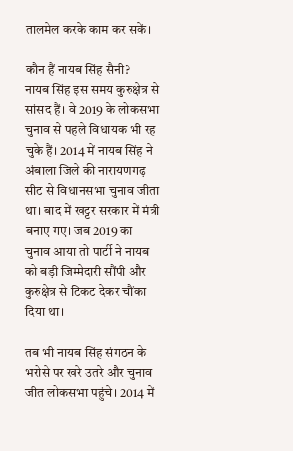तालमेल करके काम कर सकें।

कौन हैं नायब सिंह सैनी?
नायब सिंह इस समय कुरुक्षेत्र से सांसद हैं। वे 2019 के लोकसभा चुनाव से पहले विधायक भी रह चुके हैं। 2014 में नायब सिंह ने अंबाला जिले की नारायणगढ़ सीट से विधानसभा चुनाव जीता था। बाद में खट्टर सरकार में मंत्री बनाए गए। जब 2019 का चुनाव आया तो पार्टी ने नायब को बड़ी जिम्मेदारी सौंपी और कुरुक्षेत्र से टिकट देकर चौंका दिया था।

तब भी नायब सिंह संगठन के भरोसे पर खरे उतरे और चुनाव जीत लोकसभा पहुंचे। 2014 में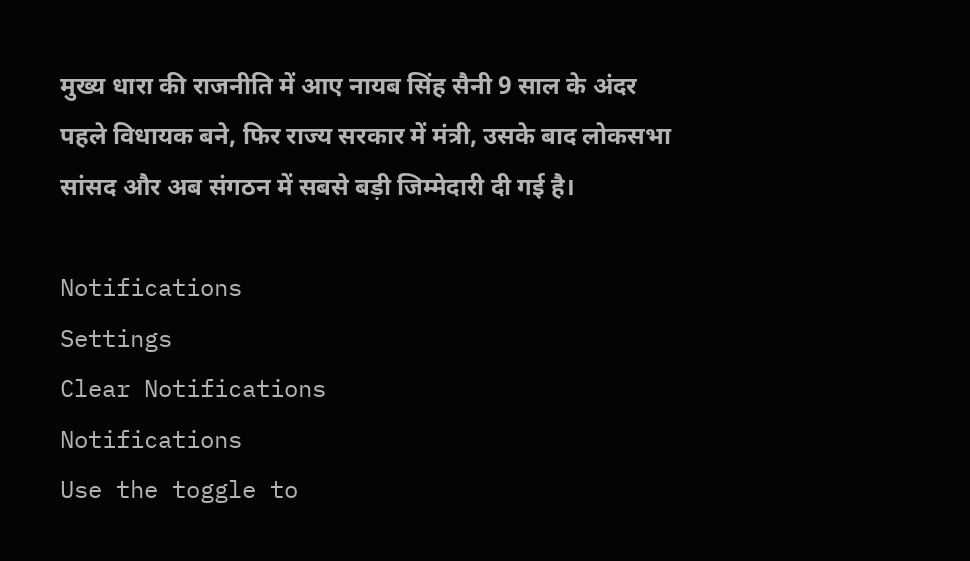मुख्य धारा की राजनीति में आए नायब सिंह सैनी 9 साल के अंदर पहले विधायक बने, फिर राज्य सरकार में मंत्री, उसके बाद लोकसभा सांसद और अब संगठन में सबसे बड़ी जिम्मेदारी दी गई है।

Notifications
Settings
Clear Notifications
Notifications
Use the toggle to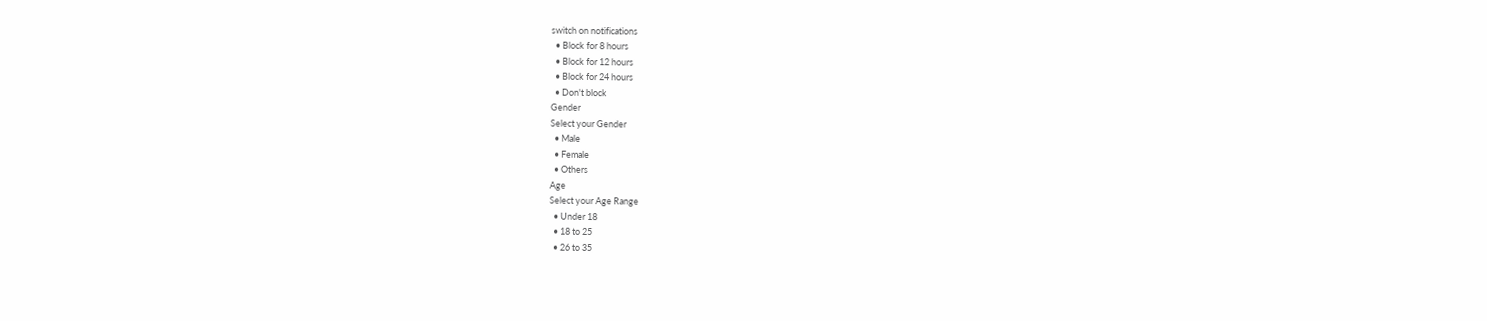switch on notifications
  • Block for 8 hours
  • Block for 12 hours
  • Block for 24 hours
  • Don't block
Gender
Select your Gender
  • Male
  • Female
  • Others
Age
Select your Age Range
  • Under 18
  • 18 to 25
  • 26 to 35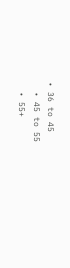• 36 to 45
  • 45 to 55
  • 55+